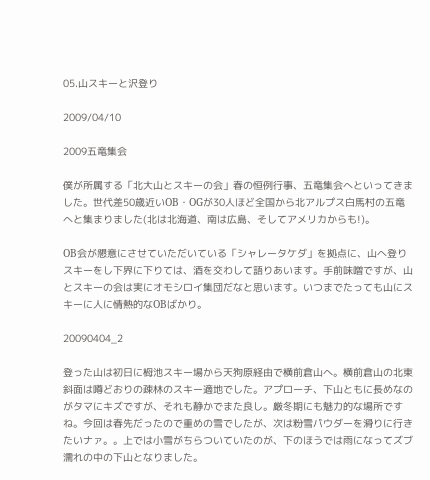05.山スキーと沢登り

2009/04/10

2009五竜集会

僕が所属する「北大山とスキーの会」春の恒例行事、五竜集会へといってきました。世代差50歳近いOB・OGが30人ほど全国から北アルプス白馬村の五竜へと集まりました(北は北海道、南は広島、そしてアメリカからも!)。

OB会が懇意にさせていただいている「シャレータケダ」を拠点に、山へ登りスキーをし下界に下りては、酒を交わして語りあいます。手前味噌ですが、山とスキーの会は実にオモシロイ集団だなと思います。いつまでたっても山にスキーに人に情熱的なOBばかり。

20090404_2

登った山は初日に栂池スキー場から天狗原経由で横前倉山へ。横前倉山の北東斜面は噂どおりの疎林のスキー適地でした。アプローチ、下山ともに長めなのがタマにキズですが、それも静かでまた良し。厳冬期にも魅力的な場所ですね。今回は春先だったので重めの雪でしたが、次は粉雪パウダーを滑りに行きたいナァ。。上では小雪がちらついていたのが、下のほうでは雨になってズブ濡れの中の下山となりました。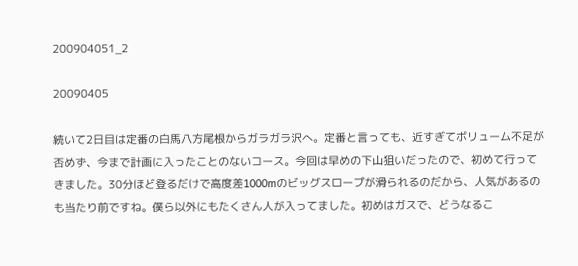200904051_2

20090405

続いて2日目は定番の白馬八方尾根からガラガラ沢へ。定番と言っても、近すぎてボリューム不足が否めず、今まで計画に入ったことのないコース。今回は早めの下山狙いだったので、初めて行ってきました。30分ほど登るだけで高度差1000mのビッグスロープが滑られるのだから、人気があるのも当たり前ですね。僕ら以外にもたくさん人が入ってました。初めはガスで、どうなるこ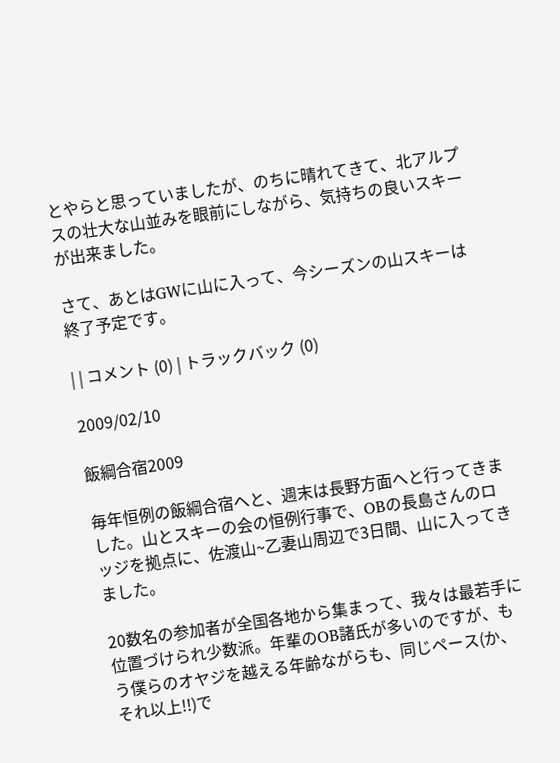とやらと思っていましたが、のちに晴れてきて、北アルプスの壮大な山並みを眼前にしながら、気持ちの良いスキーが出来ました。

さて、あとはGWに山に入って、今シーズンの山スキーは終了予定です。

| | コメント (0) | トラックバック (0)

2009/02/10

飯綱合宿2009

毎年恒例の飯綱合宿へと、週末は長野方面へと行ってきました。山とスキーの会の恒例行事で、OBの長島さんのロッジを拠点に、佐渡山~乙妻山周辺で3日間、山に入ってきました。

20数名の参加者が全国各地から集まって、我々は最若手に位置づけられ少数派。年輩のOB諸氏が多いのですが、もう僕らのオヤジを越える年齢ながらも、同じペース(か、それ以上!!)で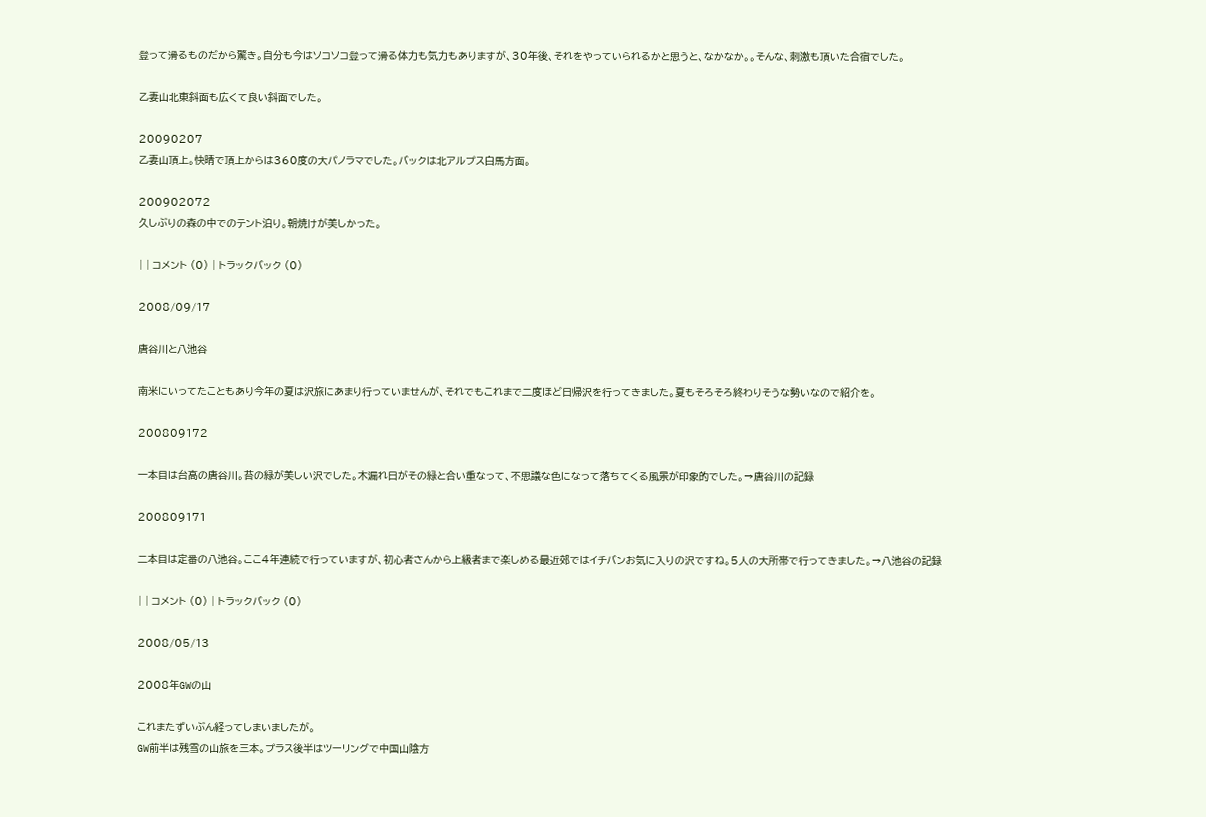登って滑るものだから驚き。自分も今はソコソコ登って滑る体力も気力もありますが、30年後、それをやっていられるかと思うと、なかなか。。そんな、刺激も頂いた合宿でした。

乙妻山北東斜面も広くて良い斜面でした。

20090207
乙妻山頂上。快晴で頂上からは360度の大パノラマでした。バックは北アルプス白馬方面。

200902072
久しぶりの森の中でのテント泊り。朝焼けが美しかった。

| | コメント (0) | トラックバック (0)

2008/09/17

唐谷川と八池谷

南米にいってたこともあり今年の夏は沢旅にあまり行っていませんが、それでもこれまで二度ほど日帰沢を行ってきました。夏もそろそろ終わりそうな勢いなので紹介を。

200809172

一本目は台高の唐谷川。苔の緑が美しい沢でした。木漏れ日がその緑と合い重なって、不思議な色になって落ちてくる風景が印象的でした。→唐谷川の記録

200809171

二本目は定番の八池谷。ここ4年連続で行っていますが、初心者さんから上級者まで楽しめる最近郊ではイチバンお気に入りの沢ですね。5人の大所帯で行ってきました。→八池谷の記録

| | コメント (0) | トラックバック (0)

2008/05/13

2008年GWの山

これまたずいぶん経ってしまいましたが。
GW前半は残雪の山旅を三本。プラス後半はツーリングで中国山陰方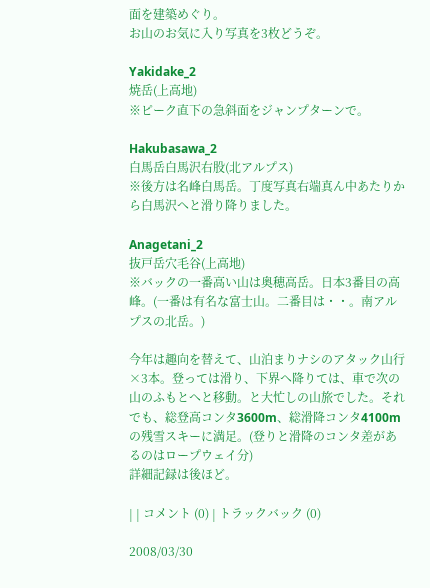面を建築めぐり。
お山のお気に入り写真を3枚どうぞ。

Yakidake_2
焼岳(上高地)
※ピーク直下の急斜面をジャンプターンで。

Hakubasawa_2
白馬岳白馬沢右股(北アルプス)
※後方は名峰白馬岳。丁度写真右端真ん中あたりから白馬沢へと滑り降りました。

Anagetani_2
抜戸岳穴毛谷(上高地)
※バックの一番高い山は奥穂高岳。日本3番目の高峰。(一番は有名な富士山。二番目は・・。南アルプスの北岳。)

今年は趣向を替えて、山泊まりナシのアタック山行×3本。登っては滑り、下界へ降りては、車で次の山のふもとへと移動。と大忙しの山旅でした。それでも、総登高コンタ3600m、総滑降コンタ4100mの残雪スキーに満足。(登りと滑降のコンタ差があるのはロープウェイ分)
詳細記録は後ほど。

| | コメント (0) | トラックバック (0)

2008/03/30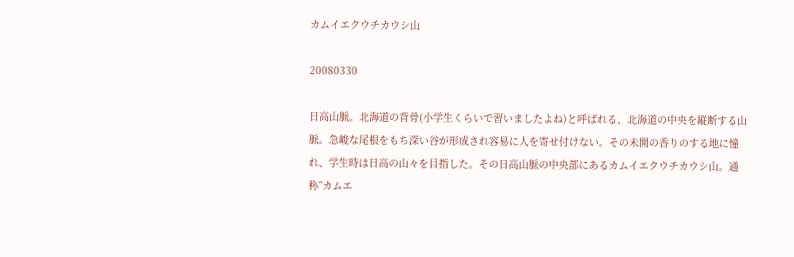カムイエクウチカウシ山

20080330

日高山脈。北海道の背骨(小学生くらいで習いましたよね)と呼ばれる、北海道の中央を縦断する山脈。急峻な尾根をもち深い谷が形成され容易に人を寄せ付けない。その未開の香りのする地に憧れ、学生時は日高の山々を目指した。その日高山脈の中央部にあるカムイエクウチカウシ山。通称”カムエ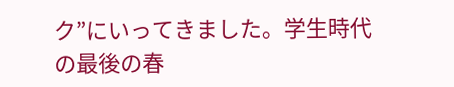ク”にいってきました。学生時代の最後の春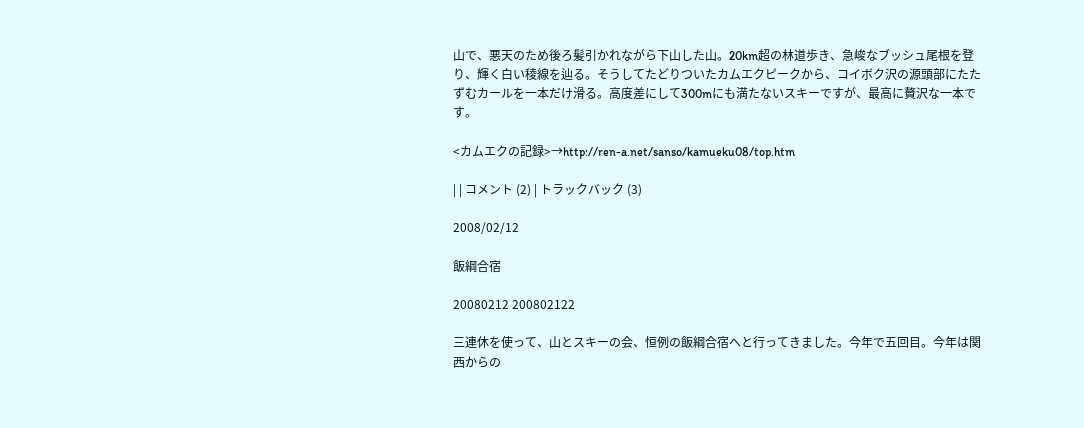山で、悪天のため後ろ髪引かれながら下山した山。20km超の林道歩き、急峻なブッシュ尾根を登り、輝く白い稜線を辿る。そうしてたどりついたカムエクピークから、コイボク沢の源頭部にたたずむカールを一本だけ滑る。高度差にして300mにも満たないスキーですが、最高に贅沢な一本です。

<カムエクの記録>→http://ren-a.net/sanso/kamueku08/top.htm

| | コメント (2) | トラックバック (3)

2008/02/12

飯綱合宿

20080212 200802122

三連休を使って、山とスキーの会、恒例の飯綱合宿へと行ってきました。今年で五回目。今年は関西からの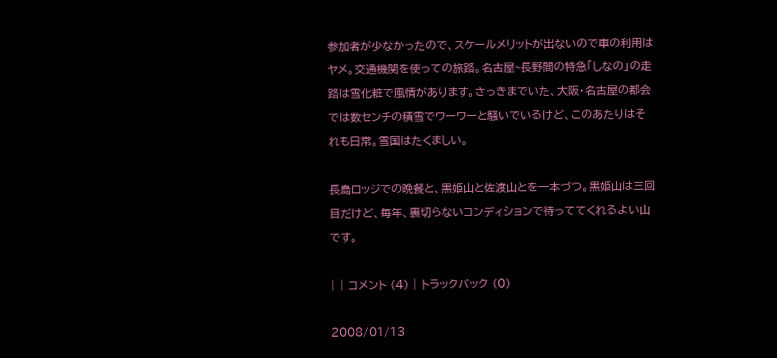参加者が少なかったので、スケールメリットが出ないので車の利用はヤメ。交通機関を使っての旅路。名古屋~長野間の特急「しなの」の走路は雪化粧で風情があります。さっきまでいた、大阪・名古屋の都会では数センチの積雪でワーワーと騒いでいるけど、このあたりはそれも日常。雪国はたくましい。

長島ロッジでの晩餐と、黒姫山と佐渡山とを一本づつ。黒姫山は三回目だけど、毎年、裏切らないコンディションで待っててくれるよい山です。

| | コメント (4) | トラックバック (0)

2008/01/13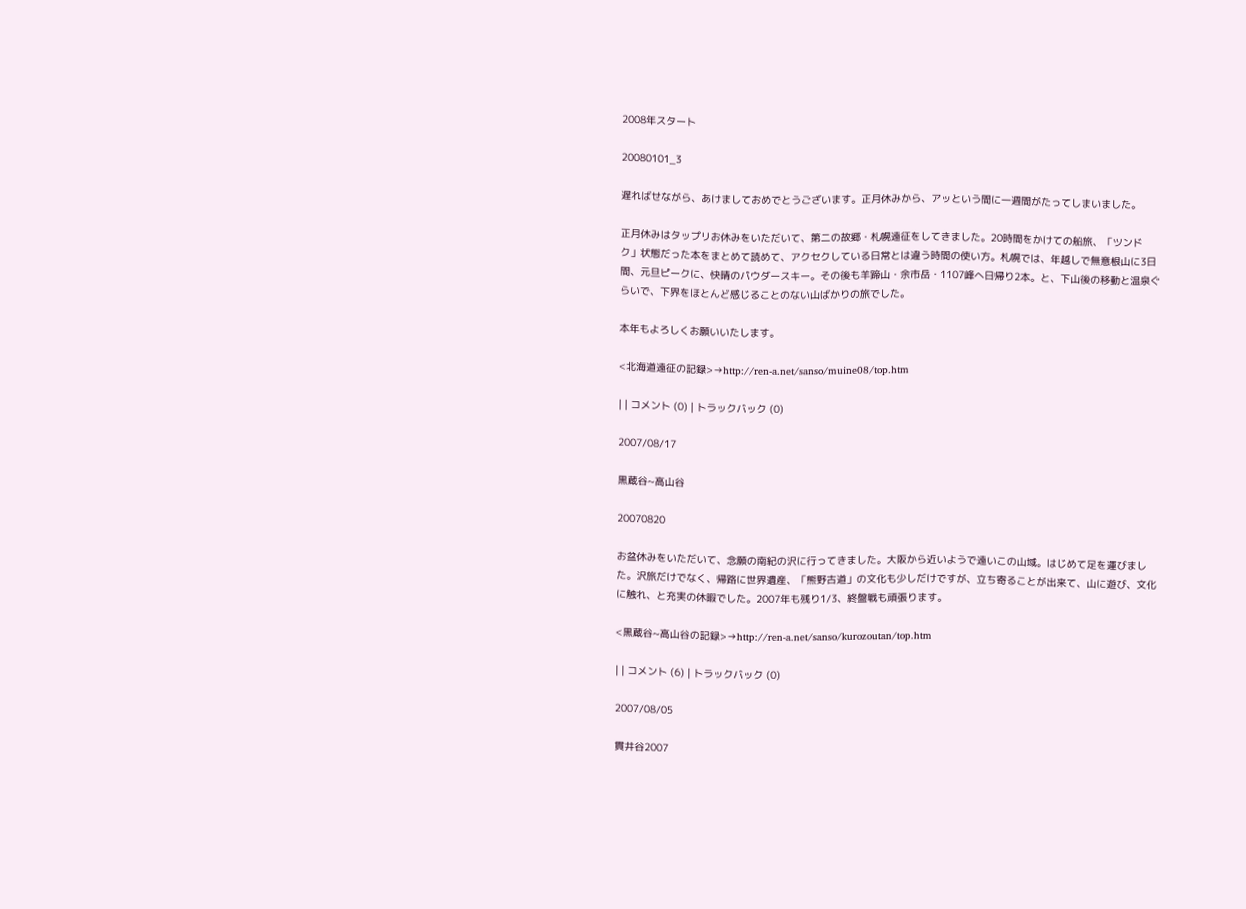2008年スタート

20080101_3

遅ればせながら、あけましておめでとうございます。正月休みから、アッという間に一週間がたってしまいました。

正月休みはタップリお休みをいただいて、第二の故郷・札幌遠征をしてきました。20時間をかけての船旅、「ツンドク」状態だった本をまとめて読めて、アクセクしている日常とは違う時間の使い方。札幌では、年越しで無意根山に3日間、元旦ピークに、快晴のパウダースキー。その後も羊蹄山・余市岳・1107峰へ日帰り2本。と、下山後の移動と温泉ぐらいで、下界をほとんど感じることのない山ばかりの旅でした。

本年もよろしくお願いいたします。

<北海道遠征の記録>→http://ren-a.net/sanso/muine08/top.htm

| | コメント (0) | トラックバック (0)

2007/08/17

黒蔵谷~高山谷

20070820

お盆休みをいただいて、念願の南紀の沢に行ってきました。大阪から近いようで遠いこの山域。はじめて足を運びました。沢旅だけでなく、帰路に世界遺産、「熊野古道」の文化も少しだけですが、立ち寄ることが出来て、山に遊び、文化に触れ、と充実の休暇でした。2007年も残り1/3、終盤戦も頑張ります。

<黒蔵谷~高山谷の記録>→http://ren-a.net/sanso/kurozoutan/top.htm

| | コメント (6) | トラックバック (0)

2007/08/05

貫井谷2007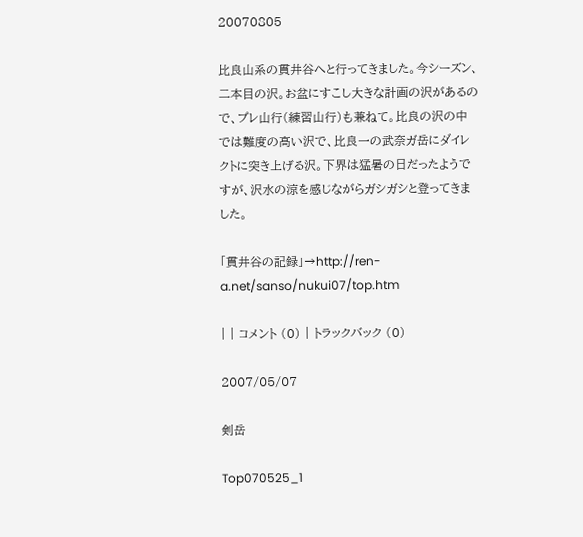20070805

比良山系の貫井谷へと行ってきました。今シーズン、二本目の沢。お盆にすこし大きな計画の沢があるので、プレ山行(練習山行)も兼ねて。比良の沢の中では難度の高い沢で、比良一の武奈ガ岳にダイレクトに突き上げる沢。下界は猛暑の日だったようですが、沢水の涼を感じながらガシガシと登ってきました。

「貫井谷の記録」→http://ren-a.net/sanso/nukui07/top.htm

| | コメント (0) | トラックバック (0)

2007/05/07

剣岳

Top070525_1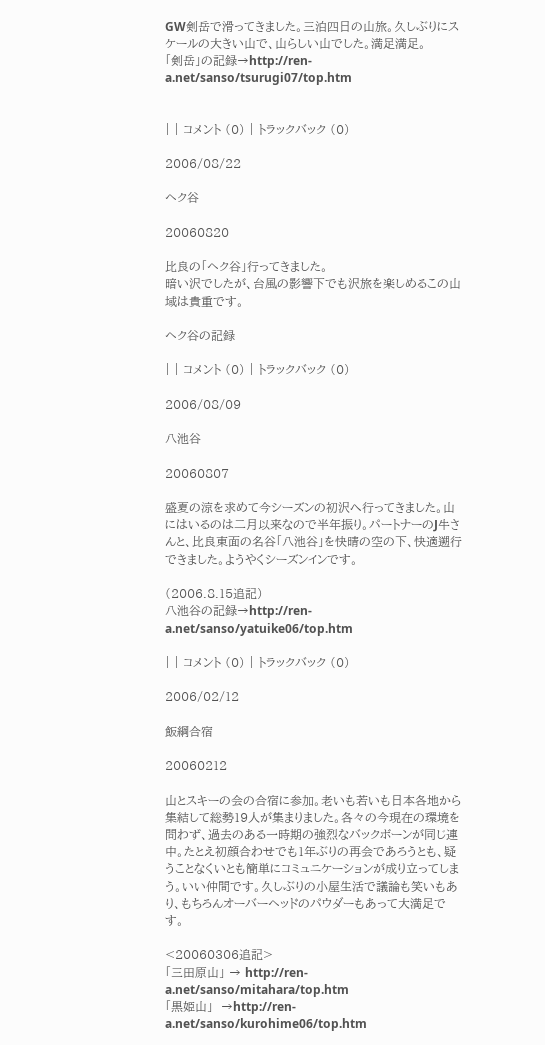GW剣岳で滑ってきました。三泊四日の山旅。久しぶりにスケールの大きい山で、山らしい山でした。満足満足。
「剣岳」の記録→http://ren-a.net/sanso/tsurugi07/top.htm


| | コメント (0) | トラックバック (0)

2006/08/22

ヘク谷

20060820

比良の「ヘク谷」行ってきました。
暗い沢でしたが、台風の影響下でも沢旅を楽しめるこの山域は貴重です。

ヘク谷の記録

| | コメント (0) | トラックバック (0)

2006/08/09

八池谷

20060807

盛夏の涼を求めて今シーズンの初沢へ行ってきました。山にはいるのは二月以来なので半年振り。パートナーのJ牛さんと、比良東面の名谷「八池谷」を快晴の空の下、快適遡行できました。ようやくシーズンインです。

(2006.8.15追記)
八池谷の記録→http://ren-a.net/sanso/yatuike06/top.htm

| | コメント (0) | トラックバック (0)

2006/02/12

飯綱合宿

20060212

山とスキーの会の合宿に参加。老いも若いも日本各地から集結して総勢19人が集まりました。各々の今現在の環境を問わず、過去のある一時期の強烈なバックボーンが同じ連中。たとえ初顔合わせでも1年ぶりの再会であろうとも、疑うことなくいとも簡単にコミュニケーションが成り立ってしまう。いい仲間です。久しぶりの小屋生活で議論も笑いもあり、もちろんオーバーヘッドのパウダーもあって大満足です。

<20060306追記>
「三田原山」 → http://ren-a.net/sanso/mitahara/top.htm
「黒姫山」  →http://ren-a.net/sanso/kurohime06/top.htm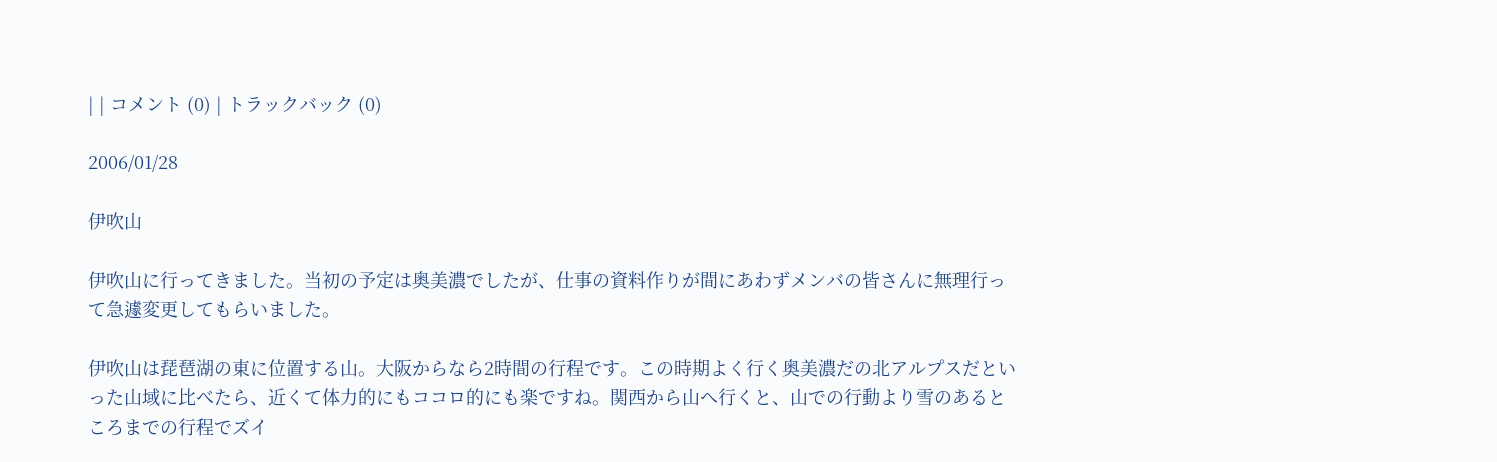| | コメント (0) | トラックバック (0)

2006/01/28

伊吹山

伊吹山に行ってきました。当初の予定は奥美濃でしたが、仕事の資料作りが間にあわずメンバの皆さんに無理行って急遽変更してもらいました。

伊吹山は琵琶湖の東に位置する山。大阪からなら2時間の行程です。この時期よく行く奥美濃だの北アルプスだといった山域に比べたら、近くて体力的にもココロ的にも楽ですね。関西から山へ行くと、山での行動より雪のあるところまでの行程でズイ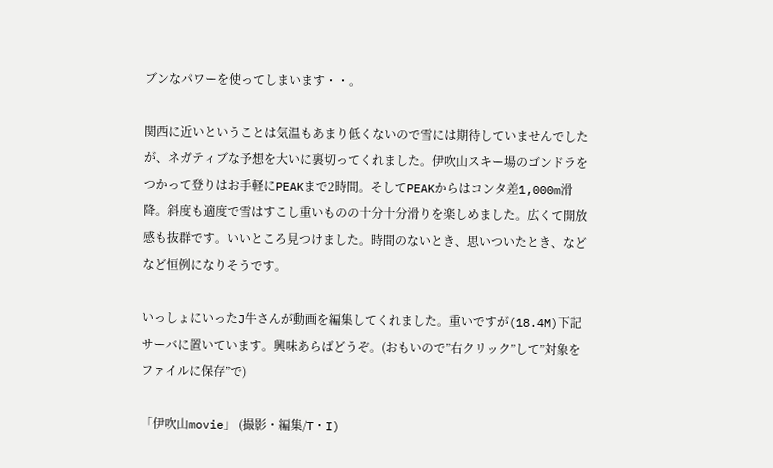ブンなパワーを使ってしまいます・・。

関西に近いということは気温もあまり低くないので雪には期待していませんでしたが、ネガティブな予想を大いに裏切ってくれました。伊吹山スキー場のゴンドラをつかって登りはお手軽にPEAKまで2時間。そしてPEAKからはコンタ差1,000m滑降。斜度も適度で雪はすこし重いものの十分十分滑りを楽しめました。広くて開放感も抜群です。いいところ見つけました。時間のないとき、思いついたとき、などなど恒例になりそうです。

いっしょにいったJ牛さんが動画を編集してくれました。重いですが(18.4M)下記サーバに置いています。興味あらばどうぞ。(おもいので”右クリック”して”対象をファイルに保存”で)

「伊吹山movie」 (撮影・編集/T・I)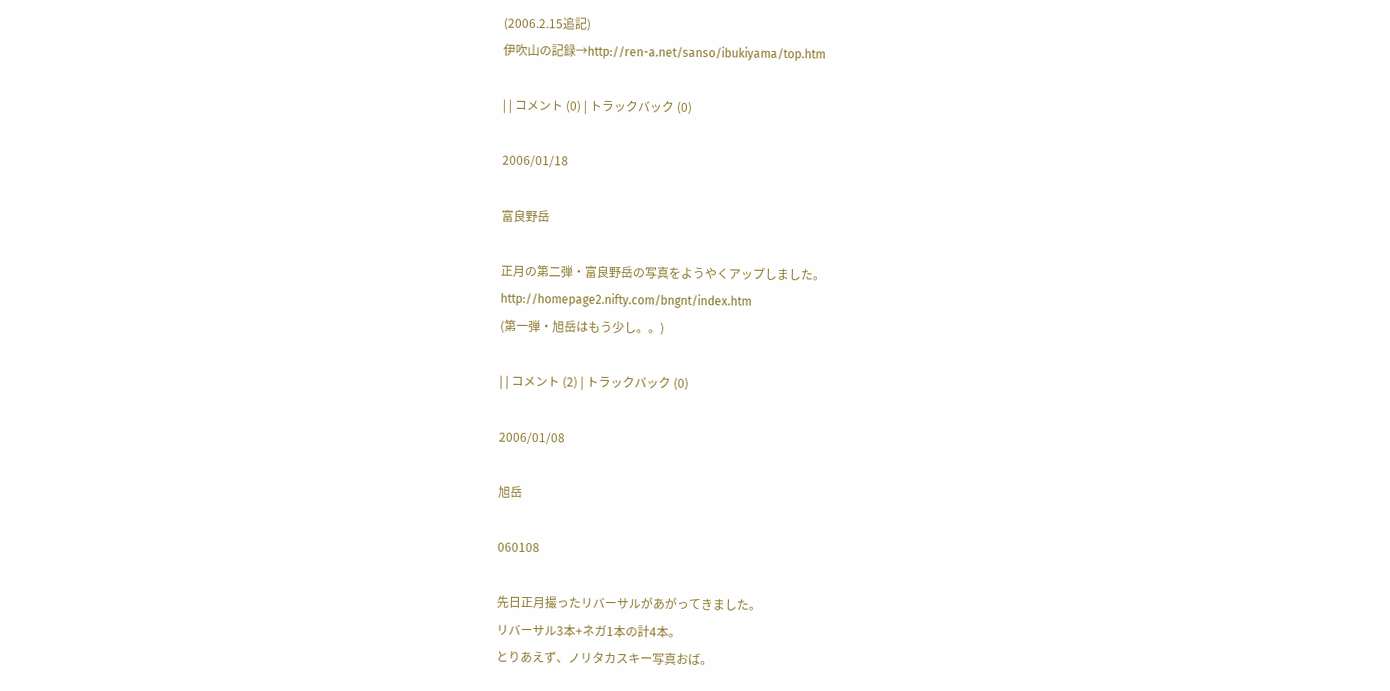(2006.2.15追記)
伊吹山の記録→http://ren-a.net/sanso/ibukiyama/top.htm

| | コメント (0) | トラックバック (0)

2006/01/18

富良野岳

正月の第二弾・富良野岳の写真をようやくアップしました。
http://homepage2.nifty.com/bngnt/index.htm
(第一弾・旭岳はもう少し。。)

| | コメント (2) | トラックバック (0)

2006/01/08

旭岳

060108

先日正月撮ったリバーサルがあがってきました。
リバーサル3本+ネガ1本の計4本。
とりあえず、ノリタカスキー写真おば。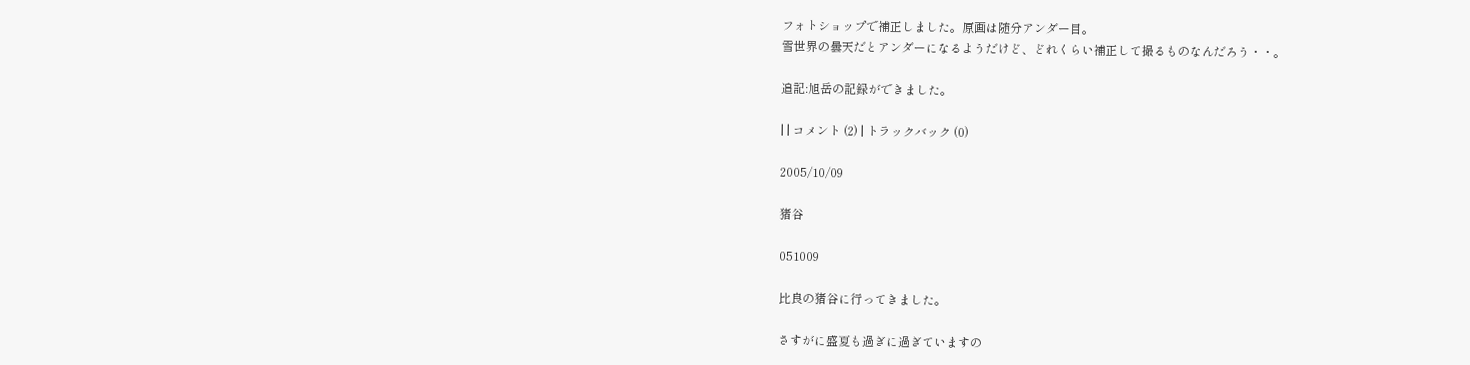フォトショップで補正しました。原画は随分アンダー目。
雪世界の曇天だとアンダーになるようだけど、どれくらい補正して撮るものなんだろう・・。

追記:旭岳の記録ができました。

| | コメント (2) | トラックバック (0)

2005/10/09

猪谷

051009

比良の猪谷に行ってきました。

さすがに盛夏も過ぎに過ぎていますの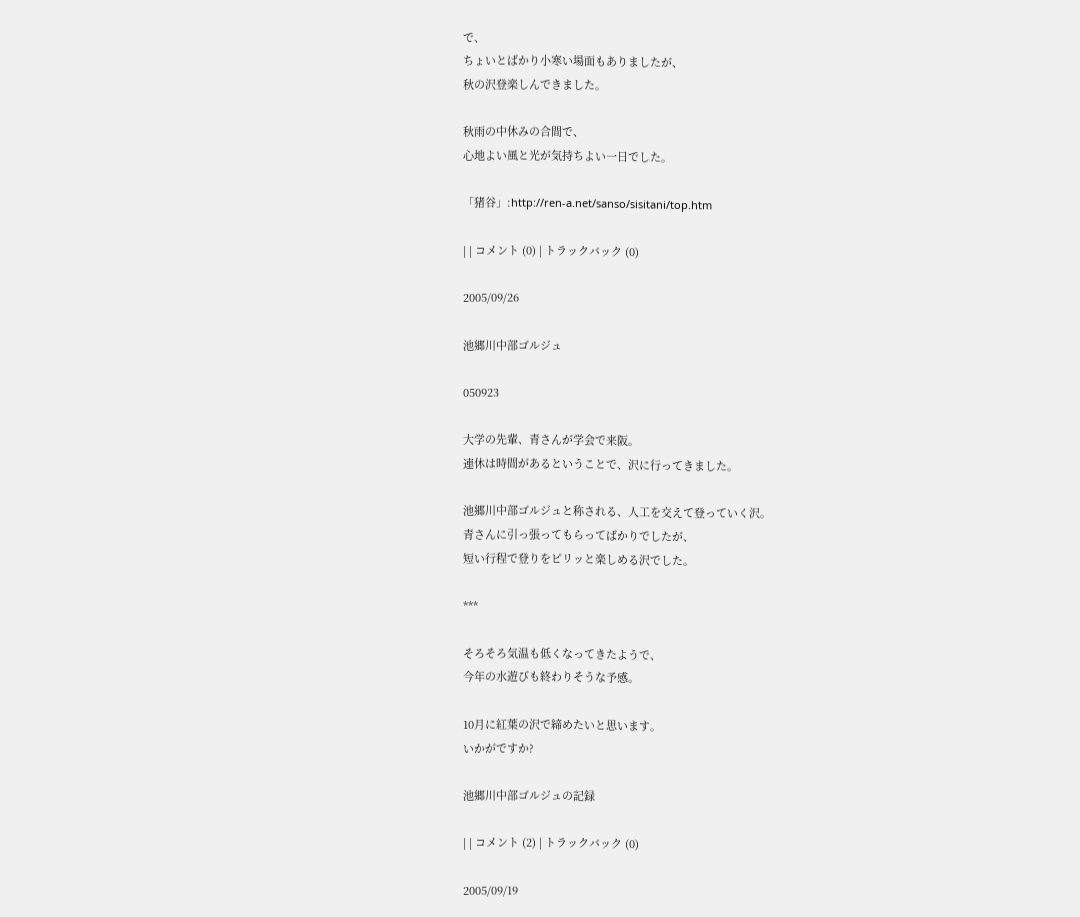で、
ちょいとばかり小寒い場面もありましたが、
秋の沢登楽しんできました。

秋雨の中休みの合間で、
心地よい風と光が気持ちよい一日でした。

「猪谷」:http://ren-a.net/sanso/sisitani/top.htm

| | コメント (0) | トラックバック (0)

2005/09/26

池郷川中部ゴルジュ

050923

大学の先輩、青さんが学会で来阪。
連休は時間があるということで、沢に行ってきました。

池郷川中部ゴルジュと称される、人工を交えて登っていく沢。
青さんに引っ張ってもらってばかりでしたが、
短い行程で登りをピリッと楽しめる沢でした。

***

そろそろ気温も低くなってきたようで、
今年の水遊びも終わりそうな予感。

10月に紅葉の沢で締めたいと思います。
いかがですか?

池郷川中部ゴルジュの記録

| | コメント (2) | トラックバック (0)

2005/09/19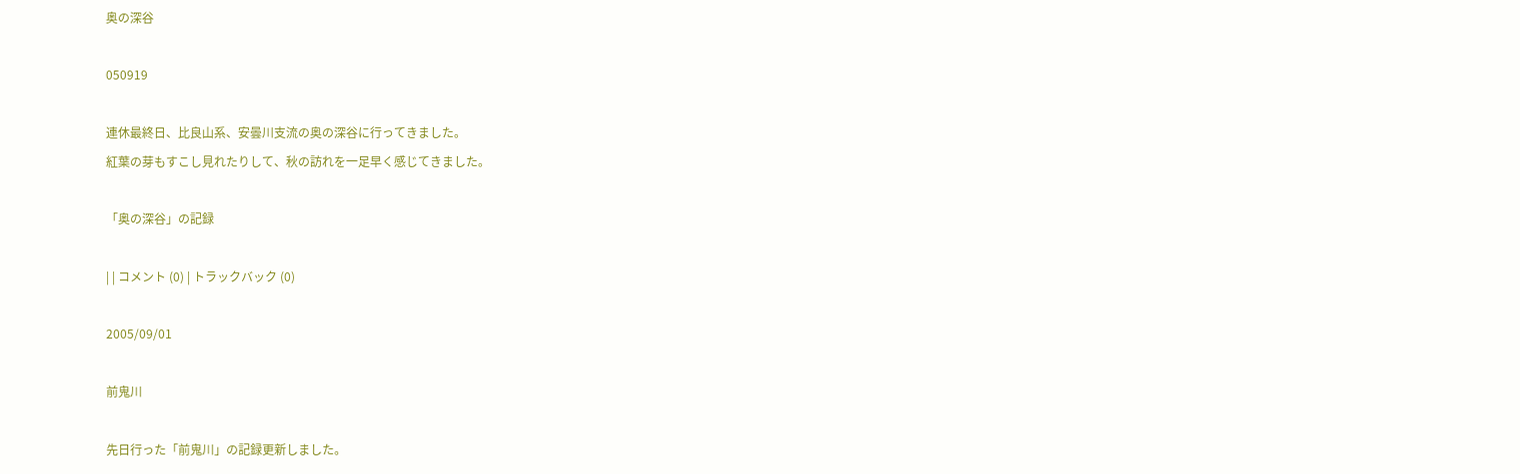奥の深谷

050919

連休最終日、比良山系、安曇川支流の奥の深谷に行ってきました。
紅葉の芽もすこし見れたりして、秋の訪れを一足早く感じてきました。

「奥の深谷」の記録

| | コメント (0) | トラックバック (0)

2005/09/01

前鬼川

先日行った「前鬼川」の記録更新しました。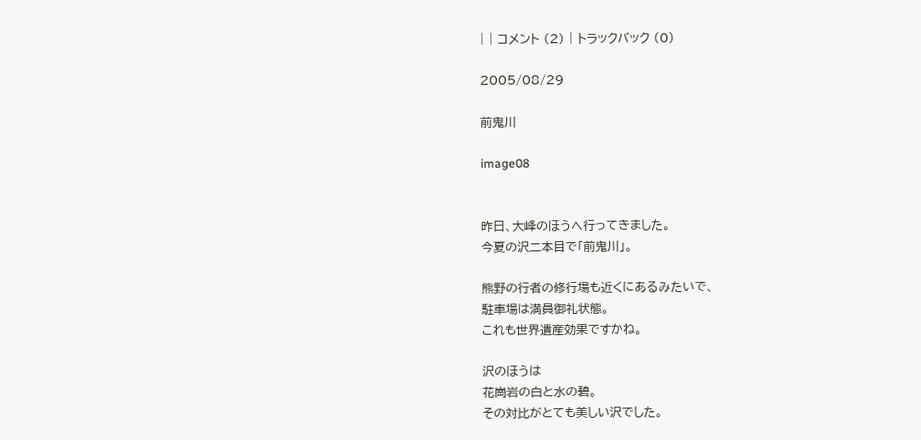| | コメント (2) | トラックバック (0)

2005/08/29

前鬼川

image08


昨日、大峰のほうへ行ってきました。
今夏の沢二本目で「前鬼川」。

熊野の行者の修行場も近くにあるみたいで、
駐車場は満員御礼状態。
これも世界遺産効果ですかね。

沢のほうは
花崗岩の白と水の碧。
その対比がとても美しい沢でした。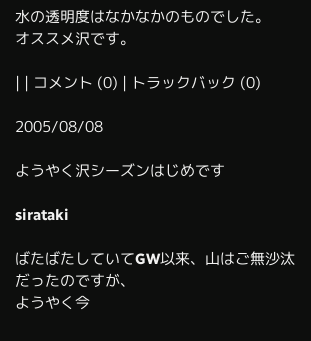水の透明度はなかなかのものでした。
オススメ沢です。

| | コメント (0) | トラックバック (0)

2005/08/08

ようやく沢シーズンはじめです

sirataki

ばたばたしていてGW以来、山はご無沙汰だったのですが、
ようやく今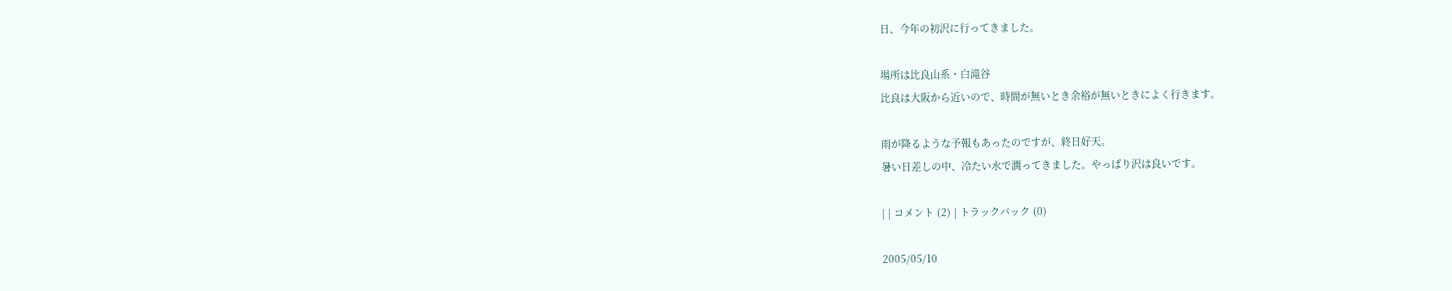日、今年の初沢に行ってきました。

場所は比良山系・白滝谷
比良は大阪から近いので、時間が無いとき余裕が無いときによく行きます。

雨が降るような予報もあったのですが、終日好天。
暑い日差しの中、冷たい水で潤ってきました。やっぱり沢は良いです。

| | コメント (2) | トラックバック (0)

2005/05/10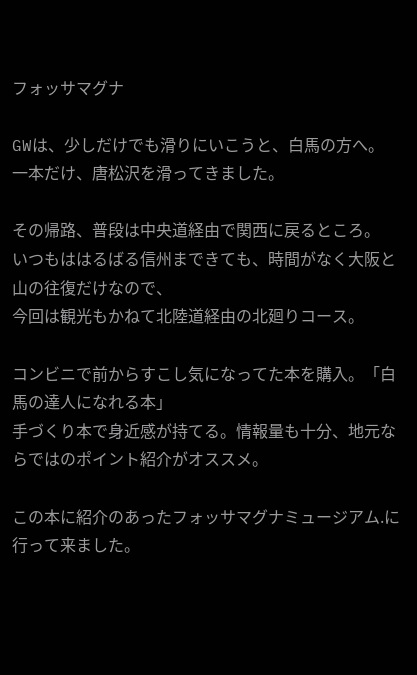フォッサマグナ

GWは、少しだけでも滑りにいこうと、白馬の方へ。
一本だけ、唐松沢を滑ってきました。

その帰路、普段は中央道経由で関西に戻るところ。
いつもははるばる信州まできても、時間がなく大阪と山の往復だけなので、
今回は観光もかねて北陸道経由の北廻りコース。

コンビニで前からすこし気になってた本を購入。「白馬の達人になれる本」
手づくり本で身近感が持てる。情報量も十分、地元ならではのポイント紹介がオススメ。

この本に紹介のあったフォッサマグナミュージアム.に行って来ました。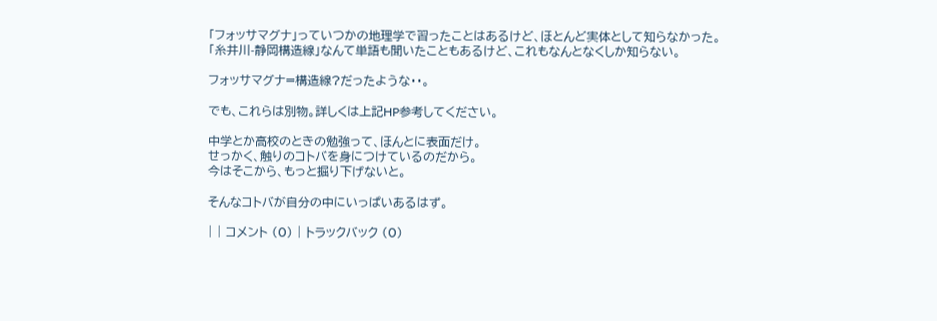「フォッサマグナ」っていつかの地理学で習ったことはあるけど、ほとんど実体として知らなかった。
「糸井川-静岡構造線」なんて単語も聞いたこともあるけど、これもなんとなくしか知らない。

フォッサマグナ=構造線?だったような・・。

でも、これらは別物。詳しくは上記HP参考してください。

中学とか高校のときの勉強って、ほんとに表面だけ。
せっかく、触りのコトバを身につけているのだから。
今はそこから、もっと掘り下げないと。

そんなコトバが自分の中にいっぱいあるはず。

| | コメント (0) | トラックバック (0)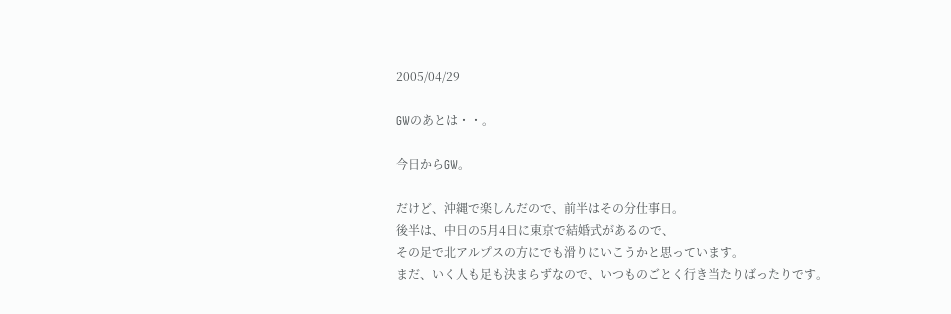2005/04/29

GWのあとは・・。

今日からGW。

だけど、沖縄で楽しんだので、前半はその分仕事日。
後半は、中日の5月4日に東京で結婚式があるので、
その足で北アルプスの方にでも滑りにいこうかと思っています。
まだ、いく人も足も決まらずなので、いつものごとく行き当たりばったりです。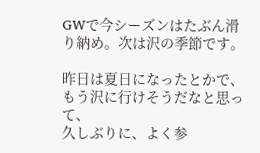GWで今シーズンはたぶん滑り納め。次は沢の季節です。

昨日は夏日になったとかで、もう沢に行けそうだなと思って、
久しぶりに、よく参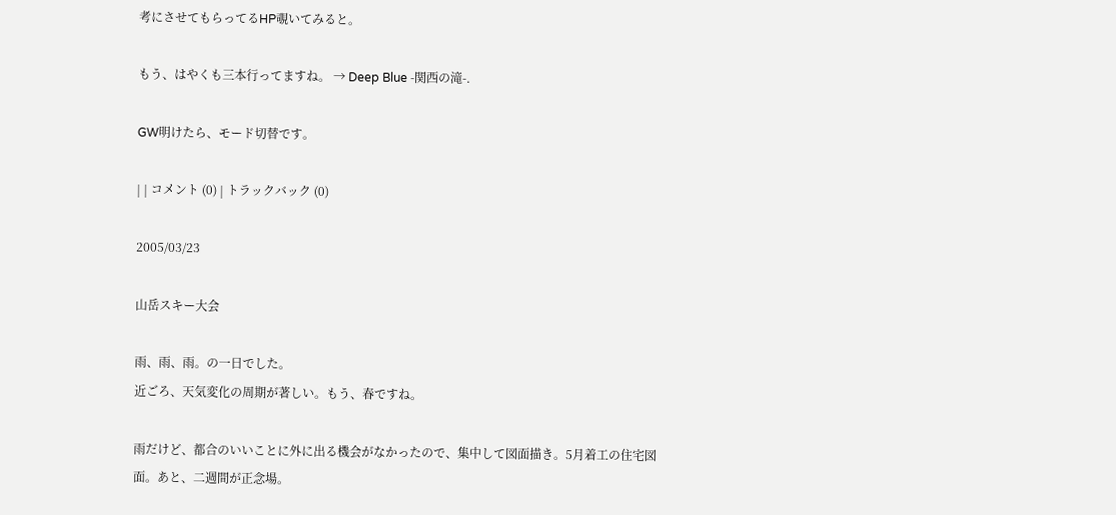考にさせてもらってるHP覗いてみると。

もう、はやくも三本行ってますね。 → Deep Blue -関西の滝-.

GW明けたら、モード切替です。

| | コメント (0) | トラックバック (0)

2005/03/23

山岳スキー大会

雨、雨、雨。の一日でした。
近ごろ、天気変化の周期が著しい。もう、春ですね。

雨だけど、都合のいいことに外に出る機会がなかったので、集中して図面描き。5月着工の住宅図面。あと、二週間が正念場。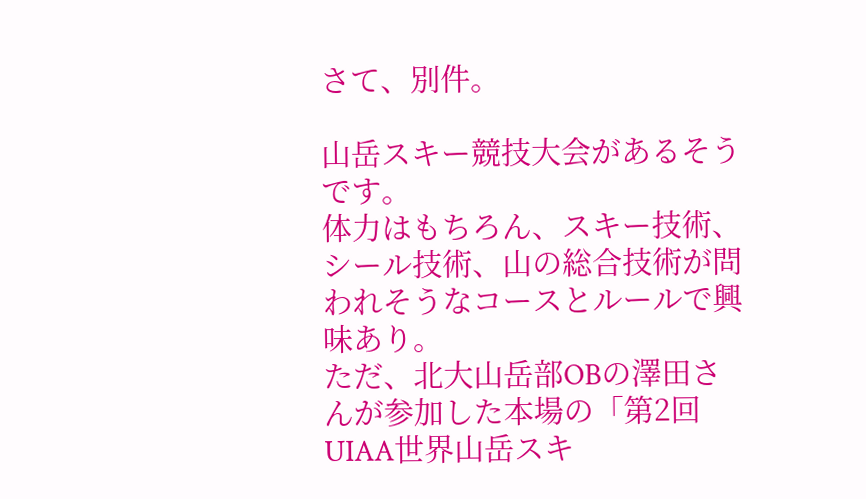さて、別件。

山岳スキー競技大会があるそうです。
体力はもちろん、スキー技術、シール技術、山の総合技術が問われそうなコースとルールで興味あり。
ただ、北大山岳部OBの澤田さんが参加した本場の「第2回UIAA世界山岳スキ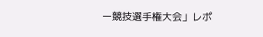ー競技選手権大会」レポ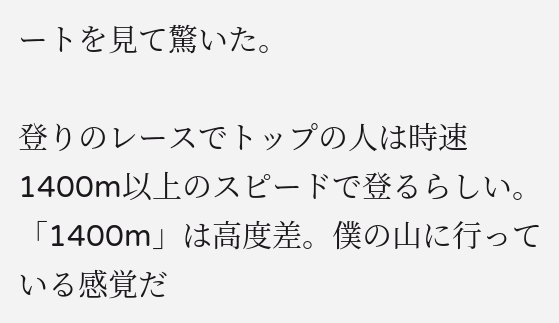ートを見て驚いた。

登りのレースでトップの人は時速1400m以上のスピードで登るらしい。「1400m」は高度差。僕の山に行っている感覚だ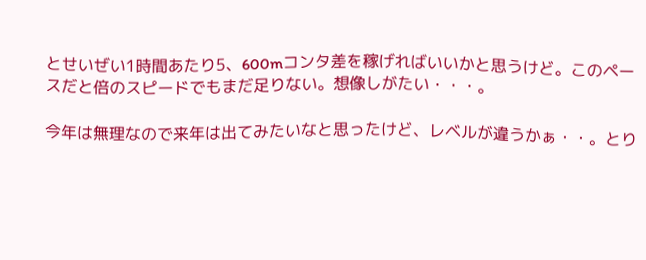とせいぜい1時間あたり5、600mコンタ差を稼げればいいかと思うけど。このペースだと倍のスピードでもまだ足りない。想像しがたい・・・。

今年は無理なので来年は出てみたいなと思ったけど、レベルが違うかぁ・・。とり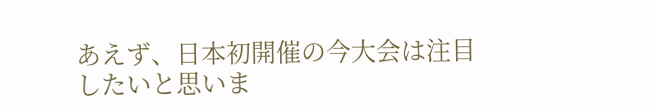あえず、日本初開催の今大会は注目したいと思いま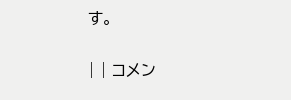す。

| | コメン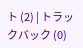ト (2) | トラックバック (0)